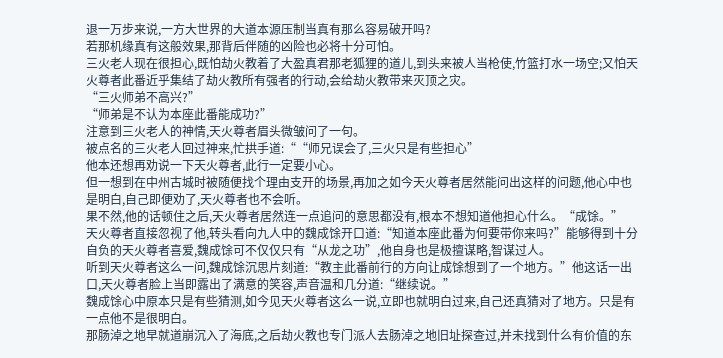退一万步来说,一方大世界的大道本源压制当真有那么容易破开吗?
若那机缘真有这般效果,那背后伴随的凶险也必将十分可怕。
三火老人现在很担心,既怕劫火教着了大盈真君那老狐狸的道儿,到头来被人当枪使,竹篮打水一场空;又怕天火尊者此番近乎集结了劫火教所有强者的行动,会给劫火教带来灭顶之灾。
“三火师弟不高兴?”
“师弟是不认为本座此番能成功?”
注意到三火老人的神情,天火尊者眉头微皱问了一句。
被点名的三火老人回过神来,忙拱手道:““师兄误会了,三火只是有些担心”
他本还想再劝说一下天火尊者,此行一定要小心。
但一想到在中州古城时被随便找个理由支开的场景,再加之如今天火尊者居然能问出这样的问题,他心中也是明白,自己即便劝了,天火尊者也不会听。
果不然,他的话顿住之后,天火尊者居然连一点追问的意思都没有,根本不想知道他担心什么。“成馀。”
天火尊者直接忽视了他,转头看向九人中的魏成馀开口道:“知道本座此番为何要带你来吗?”能够得到十分自负的天火尊者喜爱,魏成馀可不仅仅只有“从龙之功”,他自身也是极擅谋略,智谋过人。
听到天火尊者这么一问,魏成馀沉思片刻道:“教主此番前行的方向让成馀想到了一个地方。”他这话一出口,天火尊者脸上当即露出了满意的笑容,声音温和几分道:“继续说。”
魏成馀心中原本只是有些猜测,如今见天火尊者这么一说,立即也就明白过来,自己还真猜对了地方。只是有一点他不是很明白。
那肠淖之地早就道崩沉入了海底,之后劫火教也专门派人去肠淖之地旧址探查过,并未找到什么有价值的东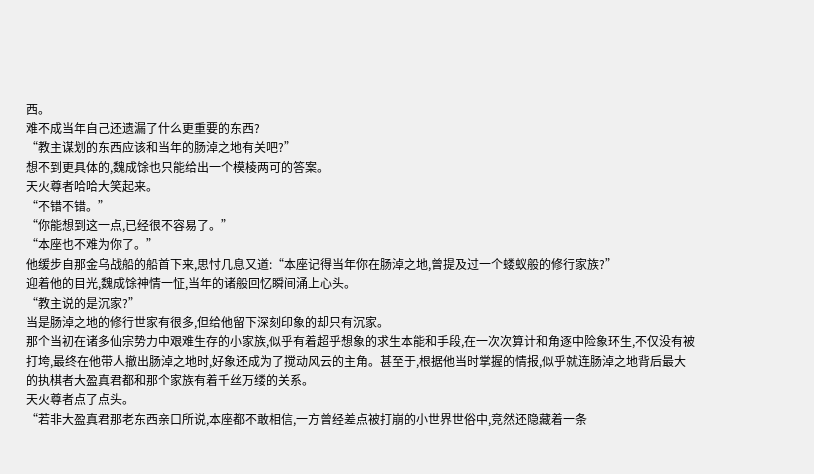西。
难不成当年自己还遗漏了什么更重要的东西?
“教主谋划的东西应该和当年的肠淖之地有关吧?”
想不到更具体的,魏成馀也只能给出一个模棱两可的答案。
天火尊者哈哈大笑起来。
“不错不错。”
“你能想到这一点,已经很不容易了。”
“本座也不难为你了。”
他缓步自那金乌战船的船首下来,思忖几息又道:“本座记得当年你在肠淖之地,曾提及过一个蝼蚁般的修行家族?”
迎着他的目光,魏成馀神情一怔,当年的诸般回忆瞬间涌上心头。
“教主说的是沉家?”
当是肠淖之地的修行世家有很多,但给他留下深刻印象的却只有沉家。
那个当初在诸多仙宗势力中艰难生存的小家族,似乎有着超乎想象的求生本能和手段,在一次次算计和角逐中险象环生,不仅没有被打垮,最终在他带人撤出肠淖之地时,好象还成为了搅动风云的主角。甚至于,根据他当时掌握的情报,似乎就连肠淖之地背后最大的执棋者大盈真君都和那个家族有着千丝万缕的关系。
天火尊者点了点头。
“若非大盈真君那老东西亲口所说,本座都不敢相信,一方曾经差点被打崩的小世界世俗中,竞然还隐藏着一条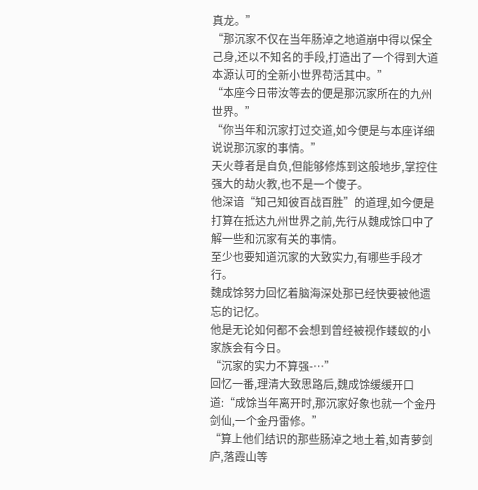真龙。”
“那沉家不仅在当年肠淖之地道崩中得以保全己身,还以不知名的手段,打造出了一个得到大道本源认可的全新小世界苟活其中。”
“本座今日带汝等去的便是那沉家所在的九州世界。”
“你当年和沉家打过交道,如今便是与本座详细说说那沉家的事情。”
天火尊者是自负,但能够修炼到这般地步,掌控住强大的劫火教,也不是一个傻子。
他深谙“知己知彼百战百胜”的道理,如今便是打算在抵达九州世界之前,先行从魏成馀口中了解一些和沉家有关的事情。
至少也要知道沉家的大致实力,有哪些手段才行。
魏成馀努力回忆着脑海深处那已经快要被他遗忘的记忆。
他是无论如何都不会想到曾经被视作蝼蚁的小家族会有今日。
“沉家的实力不算强-…”
回忆一番,理清大致思路后,魏成馀缓缓开口道:“成馀当年离开时,那沉家好象也就一个金丹剑仙,一个金丹雷修。”
“算上他们结识的那些肠淖之地土着,如青萝剑庐,落霞山等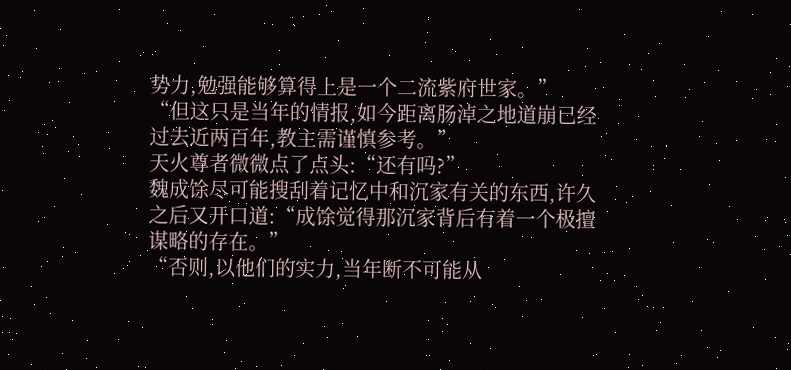势力,勉强能够算得上是一个二流紫府世家。”
“但这只是当年的情报,如今距离肠淖之地道崩已经过去近两百年,教主需谨慎参考。”
天火尊者微微点了点头:“还有吗?”
魏成馀尽可能搜刮着记忆中和沉家有关的东西,许久之后又开口道:“成馀觉得那沉家背后有着一个极擅谋略的存在。”
“否则,以他们的实力,当年断不可能从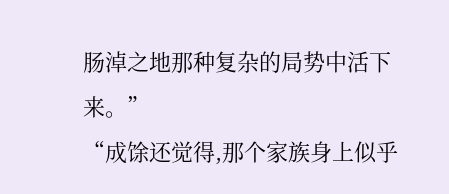肠淖之地那种复杂的局势中活下来。”
“成馀还觉得,那个家族身上似乎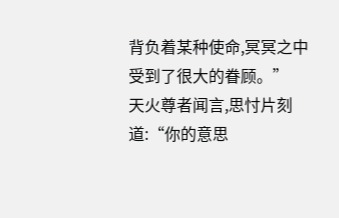背负着某种使命,冥冥之中受到了很大的眷顾。”
天火尊者闻言,思忖片刻道:“你的意思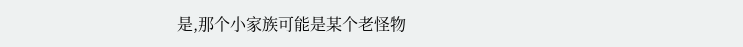是,那个小家族可能是某个老怪物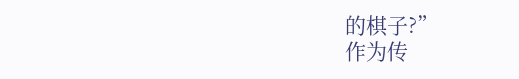的棋子?”
作为传